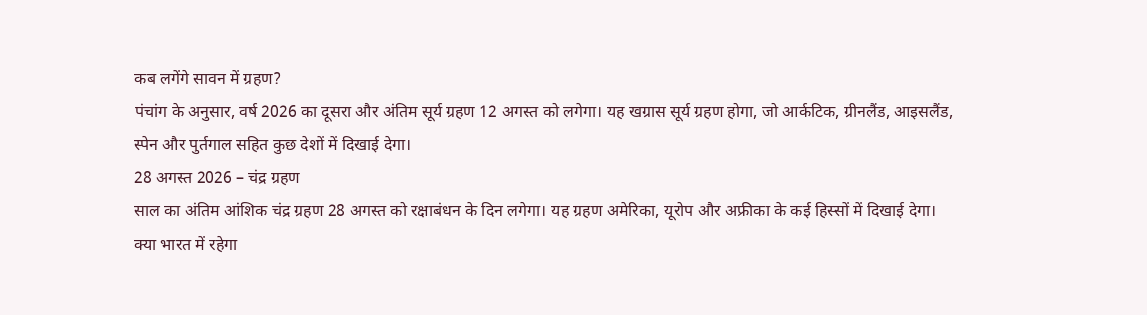कब लगेंगे सावन में ग्रहण?
पंचांग के अनुसार, वर्ष 2026 का दूसरा और अंतिम सूर्य ग्रहण 12 अगस्त को लगेगा। यह खग्रास सूर्य ग्रहण होगा, जो आर्कटिक, ग्रीनलैंड, आइसलैंड, स्पेन और पुर्तगाल सहित कुछ देशों में दिखाई देगा।
28 अगस्त 2026 – चंद्र ग्रहण
साल का अंतिम आंशिक चंद्र ग्रहण 28 अगस्त को रक्षाबंधन के दिन लगेगा। यह ग्रहण अमेरिका, यूरोप और अफ्रीका के कई हिस्सों में दिखाई देगा।
क्या भारत में रहेगा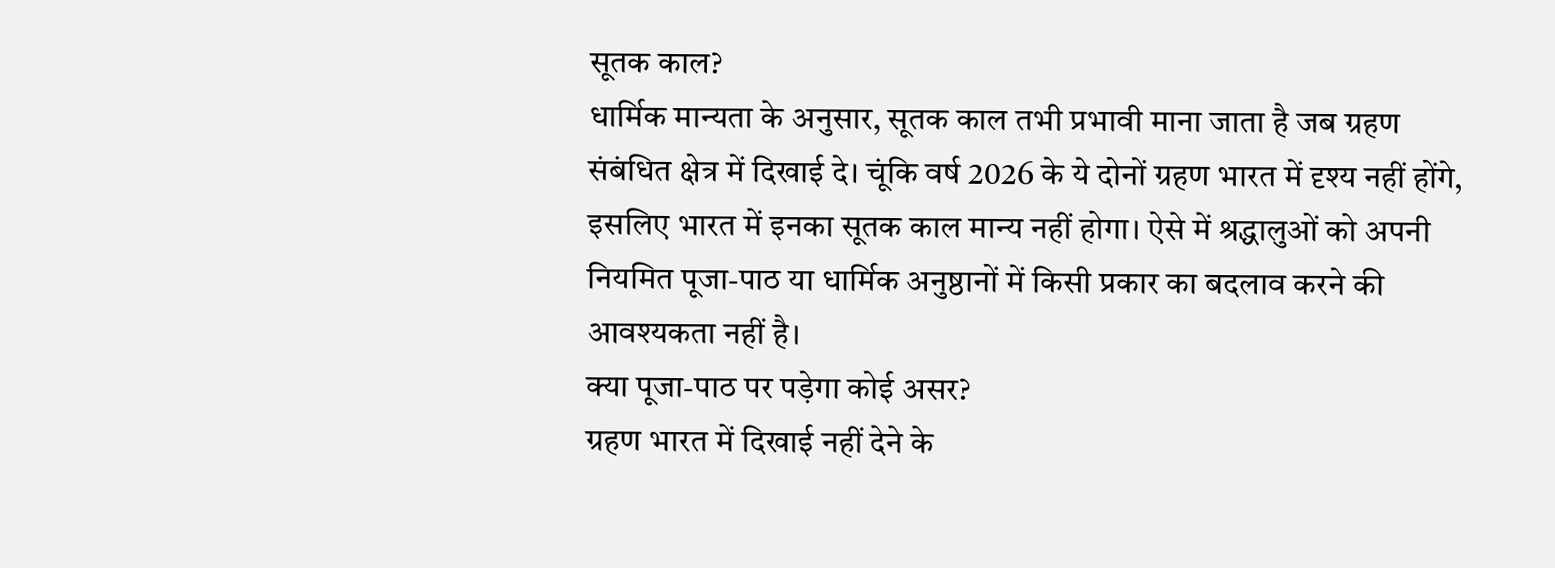सूतक काल?
धार्मिक मान्यता के अनुसार, सूतक काल तभी प्रभावी माना जाता है जब ग्रहण संबंधित क्षेत्र में दिखाई दे। चूंकि वर्ष 2026 के ये दोनों ग्रहण भारत में दृश्य नहीं होंगे, इसलिए भारत में इनका सूतक काल मान्य नहीं होगा। ऐसे में श्रद्धालुओं को अपनी नियमित पूजा-पाठ या धार्मिक अनुष्ठानों में किसी प्रकार का बदलाव करने की आवश्यकता नहीं है।
क्या पूजा-पाठ पर पड़ेगा कोई असर?
ग्रहण भारत में दिखाई नहीं देने के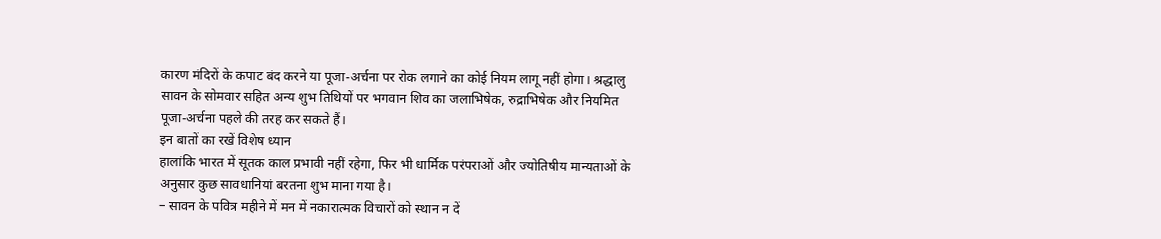कारण मंदिरों के कपाट बंद करने या पूजा-अर्चना पर रोक लगाने का कोई नियम लागू नहीं होगा। श्रद्धालु सावन के सोमवार सहित अन्य शुभ तिथियों पर भगवान शिव का जलाभिषेक, रुद्राभिषेक और नियमित पूजा-अर्चना पहले की तरह कर सकते हैं।
इन बातों का रखें विशेष ध्यान
हालांकि भारत में सूतक काल प्रभावी नहीं रहेगा, फिर भी धार्मिक परंपराओं और ज्योतिषीय मान्यताओं के अनुसार कुछ सावधानियां बरतना शुभ माना गया है।
– सावन के पवित्र महीने में मन में नकारात्मक विचारों को स्थान न दें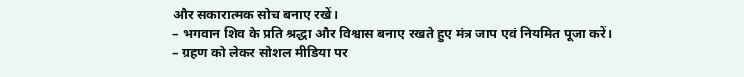और सकारात्मक सोच बनाए रखें।
– भगवान शिव के प्रति श्रद्धा और विश्वास बनाए रखते हुए मंत्र जाप एवं नियमित पूजा करें।
– ग्रहण को लेकर सोशल मीडिया पर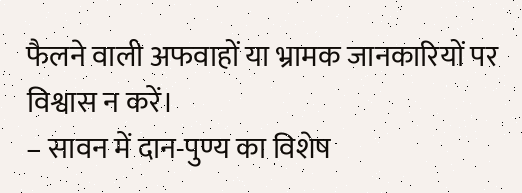फैलने वाली अफवाहों या भ्रामक जानकारियों पर विश्वास न करें।
– सावन में दान-पुण्य का विशेष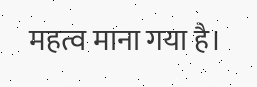महत्व माना गया है।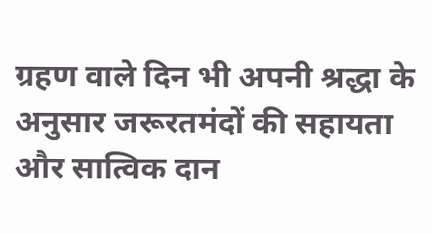ग्रहण वाले दिन भी अपनी श्रद्धा के अनुसार जरूरतमंदों की सहायता और सात्विक दान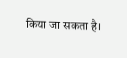किया जा सकता है।